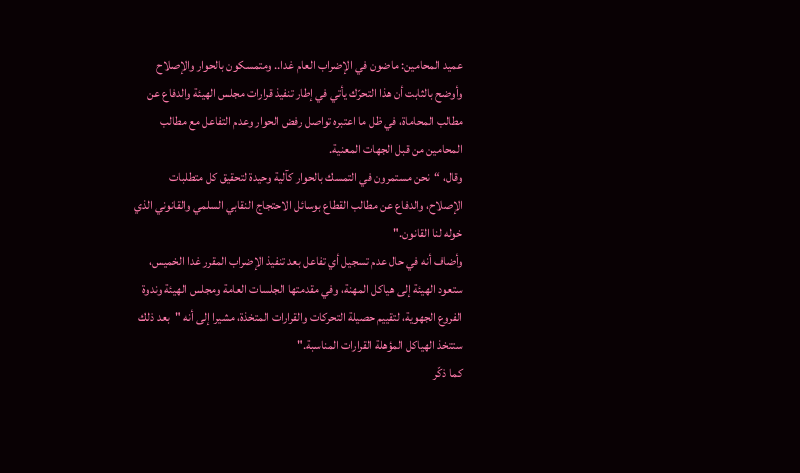عميد المحامين: ماضون في الإضراب العام غدا.. ومتمسكون بالحوار والإصلاح
وأوضح بالثابت أن هذا التحرّك يأتي في إطار تنفيذ قرارات مجلس الهيئة والدفاع عن مطالب المحاماة، في ظل ما اعتبره تواصل رفض الحوار وعدم التفاعل مع مطالب المحامين من قبل الجهات المعنية.
وقال، “نحن مستمرون في التمسك بالحوار كآلية وحيدة لتحقيق كل متطلبات الإصلاح، والدفاع عن مطالب القطاع بوسائل الاحتجاج النقابي السلمي والقانوني الذي خوله لنا القانون."
وأضاف أنه في حال عدم تسجيل أي تفاعل بعد تنفيذ الإضراب المقرر غدا الخميس، ستعود الهيئة إلى هياكل المهنة، وفي مقدمتها الجلسات العامة ومجلس الهيئة وندوة الفروع الجهوية، لتقييم حصيلة التحركات والقرارات المتخذة، مشيرا إلى أنه "بعد ذلك ستتخذ الهياكل المؤهلة القرارات المناسبة."
كما ذكّر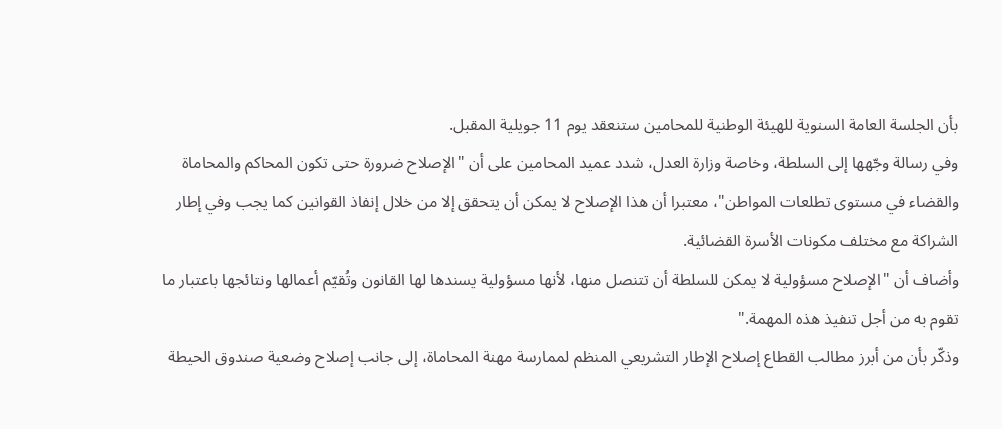بأن الجلسة العامة السنوية للهيئة الوطنية للمحامين ستنعقد يوم 11 جويلية المقبل.
وفي رسالة وجّهها إلى السلطة، وخاصة وزارة العدل، شدد عميد المحامين على أن "الإصلاح ضرورة حتى تكون المحاكم والمحاماة والقضاء في مستوى تطلعات المواطن"، معتبرا أن هذا الإصلاح لا يمكن أن يتحقق إلا من خلال إنفاذ القوانين كما يجب وفي إطار الشراكة مع مختلف مكونات الأسرة القضائية.
وأضاف أن "الإصلاح مسؤولية لا يمكن للسلطة أن تتنصل منها، لأنها مسؤولية يسندها لها القانون وتُقيّم أعمالها ونتائجها باعتبار ما تقوم به من أجل تنفيذ هذه المهمة."
وذكّر بأن من أبرز مطالب القطاع إصلاح الإطار التشريعي المنظم لممارسة مهنة المحاماة، إلى جانب إصلاح وضعية صندوق الحيطة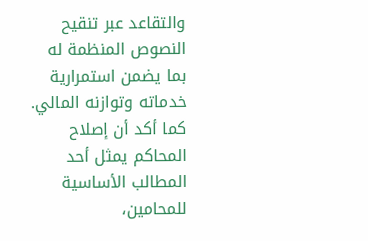والتقاعد عبر تنقيح النصوص المنظمة له بما يضمن استمرارية خدماته وتوازنه المالي.
كما أكد أن إصلاح المحاكم يمثل أحد المطالب الأساسية للمحامين،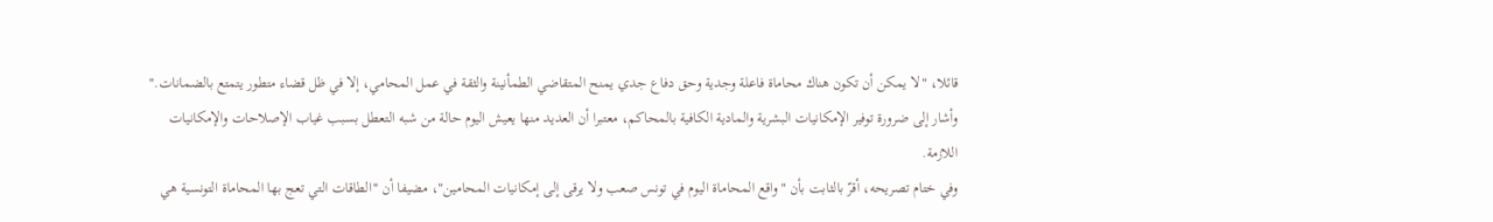قائلا، "لا يمكن أن تكون هناك محاماة فاعلة وجدية وحق دفاع جدي يمنح المتقاضي الطمأنينة والثقة في عمل المحامي، إلا في ظل قضاء متطور يتمتع بالضمانات."
وأشار إلى ضرورة توفير الإمكانيات البشرية والمادية الكافية بالمحاكم، معتبرا أن العديد منها يعيش اليوم حالة من شبه التعطل بسبب غياب الإصلاحات والإمكانيات اللازمة.
وفي ختام تصريحه، أقرّ بالثابت بأن "واقع المحاماة اليوم في تونس صعب ولا يرقى إلى إمكانيات المحامين"، مضيفا أن "الطاقات التي تعج بها المحاماة التونسية هي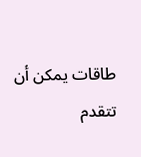طاقات يمكن أن تتقدم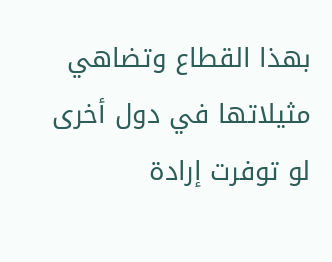بهذا القطاع وتضاهي مثيلاتها في دول أخرى لو توفرت إرادة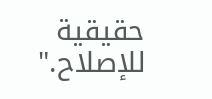حقيقية للإصلاح."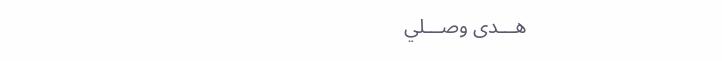هـــدى وصـــلي